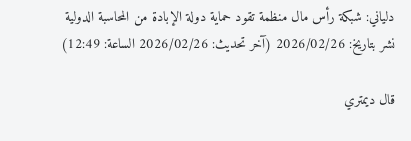دلياني: شبكة رأس مال منظمة تقود حماية دولة الإبادة من المحاسبة الدولية
نشر بتاريخ: 2026/02/26 (آخر تحديث: 2026/02/26 الساعة: 12:49)

قال ديمتري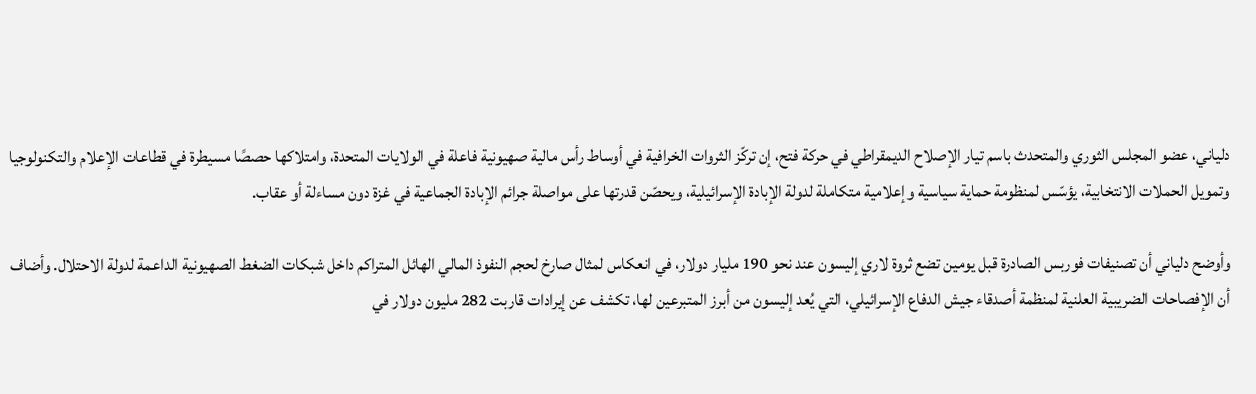دلياني، عضو المجلس الثوري والمتحدث باسم تيار الإصلاح الديمقراطي في حركة فتح، إن تركّز الثروات الخرافية في أوساط رأس مالية صهيونية فاعلة في الولايات المتحدة، وامتلاكها حصصًا مسيطرة في قطاعات الإعلام والتكنولوجيا وتمويل الحملات الانتخابية، يؤسّس لمنظومة حماية سياسية وإعلامية متكاملة لدولة الإبادة الإسرائيلية، ويحصّن قدرتها على مواصلة جرائم الإبادة الجماعية في غزة دون مساءلة أو عقاب.

وأوضح دلياني أن تصنيفات فوربس الصادرة قبل يومين تضع ثروة لاري إليسون عند نحو 190 مليار دولار، في انعكاس لمثال صارخ لحجم النفوذ المالي الهائل المتراكم داخل شبكات الضغط الصهيونية الداعمة لدولة الاحتلال. وأضاف أن الإفصاحات الضريبية العلنية لمنظمة أصدقاء جيش الدفاع الإسرائيلي، التي يُعد إليسون من أبرز المتبرعين لها، تكشف عن إيرادات قاربت 282 مليون دولار في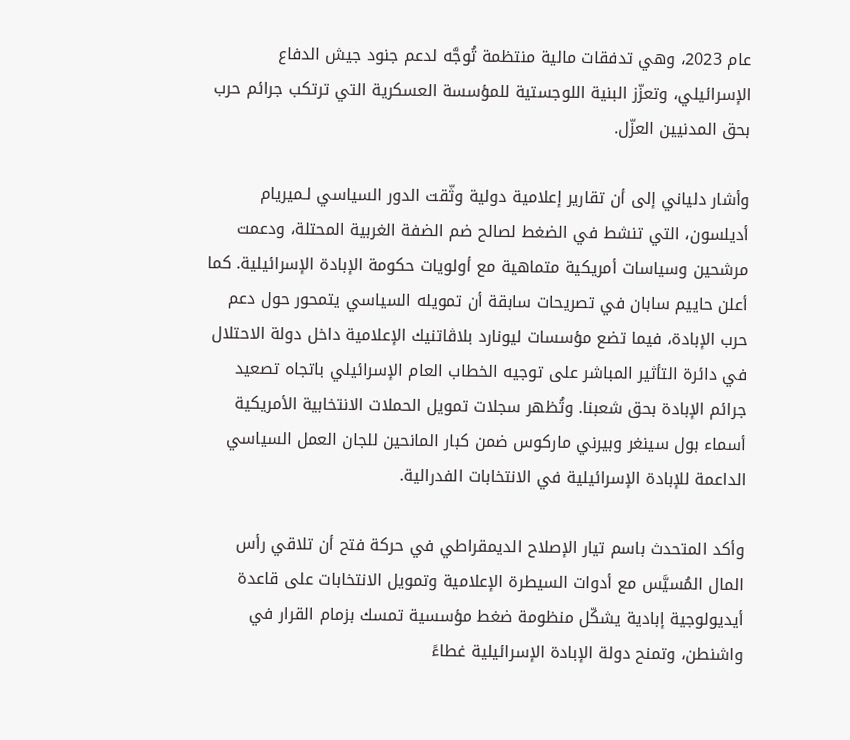عام 2023، وهي تدفقات مالية منتظمة تُوجَّه لدعم جنود جيش الدفاع الإسرائيلي، وتعزّز البنية اللوجستية للمؤسسة العسكرية التي ترتكب جرائم حرب بحق المدنيين العزّل.

وأشار دلياني إلى أن تقارير إعلامية دولية وثّقت الدور السياسي لـميريام أديلسون، التي تنشط في الضغط لصالح ضم الضفة الغربية المحتلة، ودعمت مرشحين وسياسات أمريكية متماهية مع أولويات حكومة الإبادة الإسرائيلية. كما أعلن حاييم سابان في تصريحات سابقة أن تمويله السياسي يتمحور حول دعم حرب الإبادة، فيما تضع مؤسسات ليونارد بلاڤاتنيك الإعلامية داخل دولة الاحتلال في دائرة التأثير المباشر على توجيه الخطاب العام الإسرائيلي باتجاه تصعيد جرائم الإبادة بحق شعبنا. وتُظهر سجلات تمويل الحملات الانتخابية الأمريكية أسماء بول سينغر وبيرني ماركوس ضمن كبار المانحين للجان العمل السياسي الداعمة للإبادة الإسرائيلية في الانتخابات الفدرالية.

وأكد المتحدث باسم تيار الإصلاح الديمقراطي في حركة فتح أن تلاقي رأس المال المُسيَّس مع أدوات السيطرة الإعلامية وتمويل الانتخابات على قاعدة أيديولوجية إبادية يشكّل منظومة ضغط مؤسسية تمسك بزمام القرار في واشنطن، وتمنح دولة الإبادة الإسرائيلية غطاءً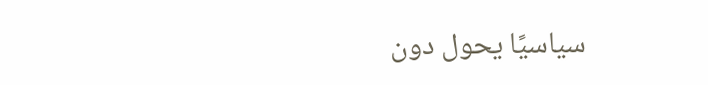سياسيًا يحول دون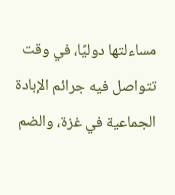مساءلتها دوليًا، في وقت تتواصل فيه جرائم الإبادة الجماعية في غزة، والضم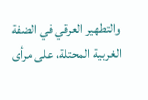والتطهير العرقي في الضفة الغربية المحتلة، على مرأى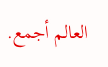العالم أجمع.